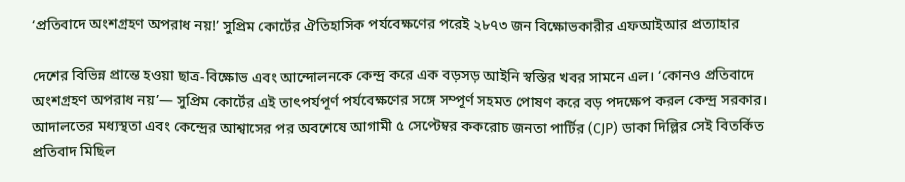‘প্রতিবাদে অংশগ্রহণ অপরাধ নয়!’ সুপ্রিম কোর্টের ঐতিহাসিক পর্যবেক্ষণের পরেই ২৮৭৩ জন বিক্ষোভকারীর এফআইআর প্রত্যাহার

দেশের বিভিন্ন প্রান্তে হওয়া ছাত্র-বিক্ষোভ এবং আন্দোলনকে কেন্দ্র করে এক বড়সড় আইনি স্বস্তির খবর সামনে এল। ‘কোনও প্রতিবাদে অংশগ্রহণ অপরাধ নয়’— সুপ্রিম কোর্টের এই তাৎপর্যপূর্ণ পর্যবেক্ষণের সঙ্গে সম্পূর্ণ সহমত পোষণ করে বড় পদক্ষেপ করল কেন্দ্র সরকার। আদালতের মধ্যস্থতা এবং কেন্দ্রের আশ্বাসের পর অবশেষে আগামী ৫ সেপ্টেম্বর ককরোচ জনতা পার্টির (CJP) ডাকা দিল্লির সেই বিতর্কিত প্রতিবাদ মিছিল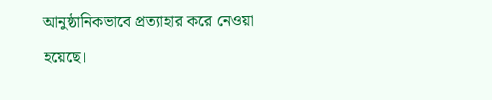আনুষ্ঠানিকভাবে প্রত্যাহার করে নেওয়া হয়েছে।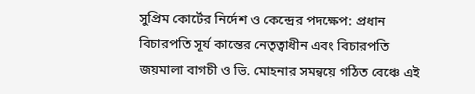সুপ্রিম কোর্টের নির্দেশ ও কেন্দ্রের পদক্ষেপ: প্রধান বিচারপতি সূর্য কান্তের নেতৃত্বাধীন এবং বিচারপতি জয়মালা বাগচী ও ভি. মোহনার সমন্বয়ে গঠিত বেঞ্চে এই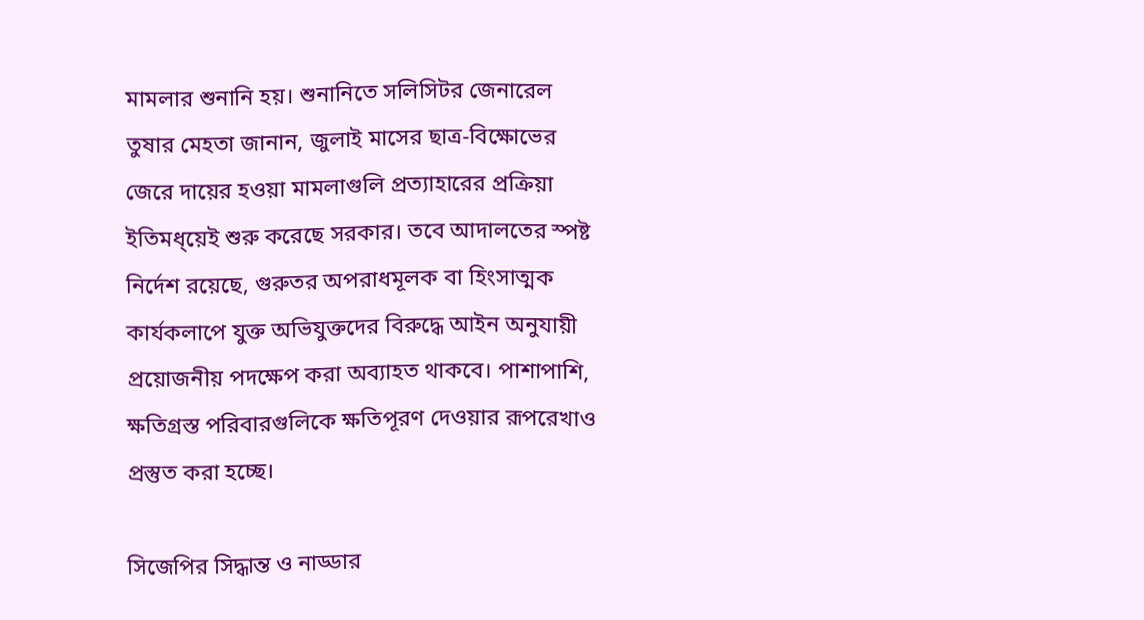মামলার শুনানি হয়। শুনানিতে সলিসিটর জেনারেল তুষার মেহতা জানান, জুলাই মাসের ছাত্র-বিক্ষোভের জেরে দায়ের হওয়া মামলাগুলি প্রত্যাহারের প্রক্রিয়া ইতিমধ্য়েই শুরু করেছে সরকার। তবে আদালতের স্পষ্ট নির্দেশ রয়েছে, গুরুতর অপরাধমূলক বা হিংসাত্মক কার্যকলাপে যুক্ত অভিযুক্তদের বিরুদ্ধে আইন অনুযায়ী প্রয়োজনীয় পদক্ষেপ করা অব্যাহত থাকবে। পাশাপাশি, ক্ষতিগ্রস্ত পরিবারগুলিকে ক্ষতিপূরণ দেওয়ার রূপরেখাও প্রস্তুত করা হচ্ছে।

সিজেপির সিদ্ধান্ত ও নাড্ডার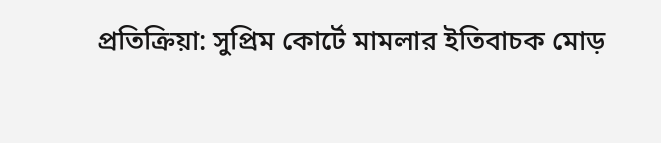প্রতিক্রিয়া: সুপ্রিম কোর্টে মামলার ইতিবাচক মোড়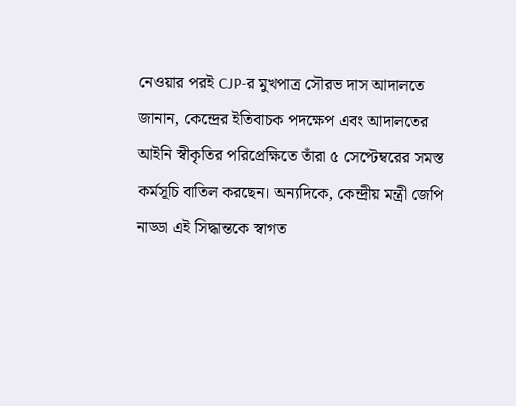নেওয়ার পরই CJP-র মুখপাত্র সৌরভ দাস আদালতে জানান, কেন্দ্রের ইতিবাচক পদক্ষেপ এবং আদালতের আইনি স্বীকৃতির পরিপ্রেক্ষিতে তাঁরা ৫ সেপ্টেম্বরের সমস্ত কর্মসূচি বাতিল করছেন। অন্যদিকে, কেন্দ্রীয় মন্ত্রী জেপি নাড্ডা এই সিদ্ধান্তকে স্বাগত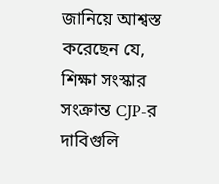জানিয়ে আশ্বস্ত করেছেন যে, শিক্ষা সংস্কার সংক্রান্ত CJP-র দাবিগুলি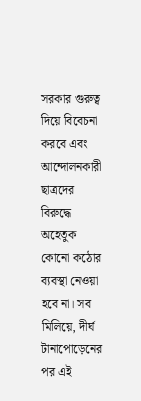সরকার গুরুত্ব দিয়ে বিবেচনা করবে এবং আন্দোলনকারী ছাত্রদের বিরুদ্ধে অহেতুক কোনো কঠোর ব্যবস্থা নেওয়া হবে না। সব মিলিয়ে, দীর্ঘ টানাপোড়েনের পর এই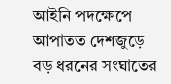আইনি পদক্ষেপে আপাতত দেশজুড়ে বড় ধরনের সংঘাতের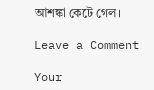আশঙ্কা কেটে গেল।

Leave a Comment

Your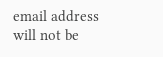email address will not be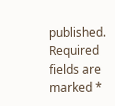published. Required fields are marked *